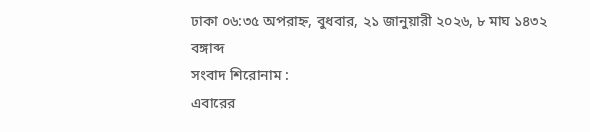ঢাকা ০৬:৩৫ অপরাহ্ন, বুধবার, ২১ জানুয়ারী ২০২৬, ৮ মাঘ ১৪৩২ বঙ্গাব্দ
সংবাদ শিরোনাম :
এবারের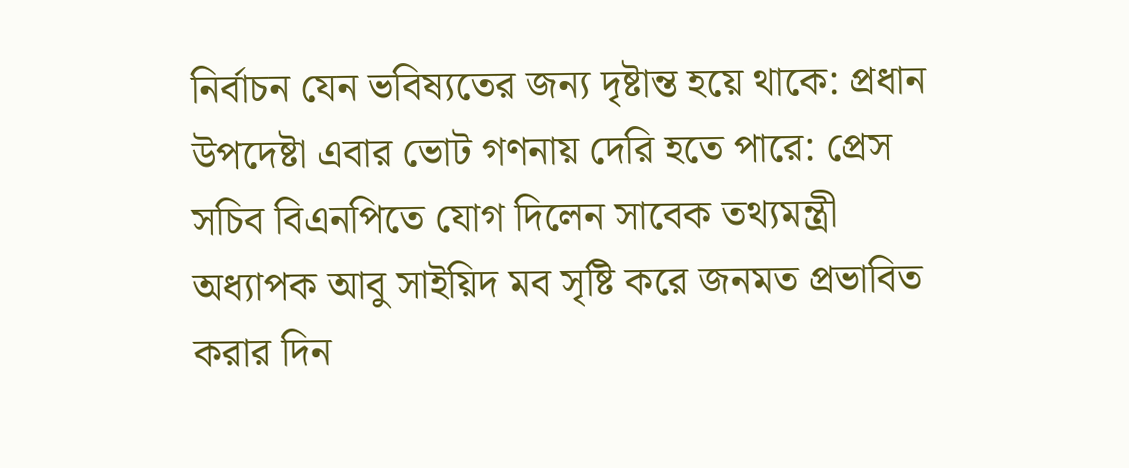নির্বাচন যেন ভবিষ্যতের জন্য দৃষ্টান্ত হয়ে থাকে: প্রধান উপদেষ্টা এবার ভোট গণনায় দেরি হতে পারে: প্রেস সচিব বিএনপিতে যোগ দিলেন সাবেক তথ্যমন্ত্রী অধ্যাপক আবু সাইয়িদ মব সৃষ্টি করে জনমত প্রভাবিত করার দিন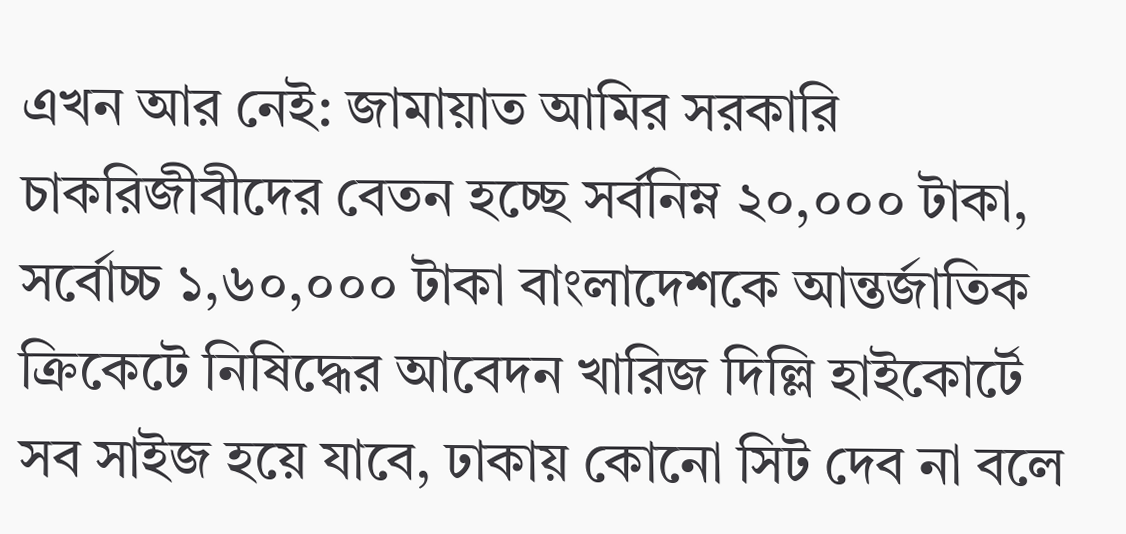এখন আর নেই: জামায়াত আমির সরকারি চাকরিজীবীদের বেতন হচ্ছে সর্বনিম্ন ২০,০০০ টাকা, সর্বোচ্চ ১,৬০,০০০ টাকা বাংলাদেশকে আন্তর্জাতিক ক্রিকেটে নিষিদ্ধের আবেদন খারিজ দিল্লি হাইকোর্টে সব সাইজ হয়ে যাবে, ঢাকায় কোনো সিট দেব না বলে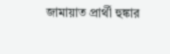জামায়াত প্রার্থী হুঙ্কার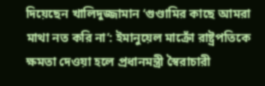দিয়েছেন খালিদুজ্জামান ‘গুণ্ডামির কাছে আমরা মাথা নত করি না’: ইমানুয়েল মাক্রোঁ রাষ্ট্রপতিকে ক্ষমতা দেওয়া হলে প্রধানমন্ত্রী স্বৈরাচারী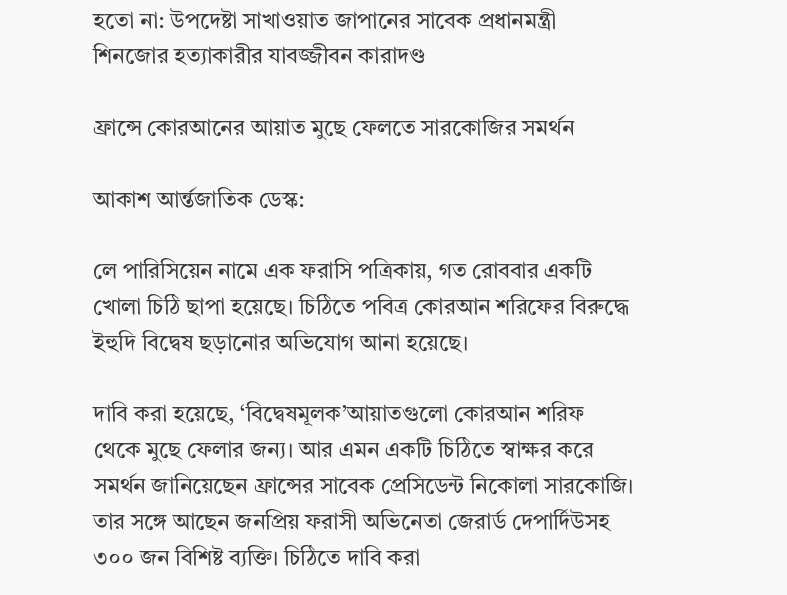হতো না: উপদেষ্টা সাখাওয়াত জাপানের সাবেক প্রধানমন্ত্রী শিনজোর হত্যাকারীর যাবজ্জীবন কারাদণ্ড

ফ্রান্সে কোরআনের আয়াত মুছে ফেলতে সারকোজির সমর্থন

আকাশ আর্ন্তজাতিক ডেস্ক:

লে পারিসিয়েন নামে এক ফরাসি পত্রিকায়, গত রোববার একটি খোলা চিঠি ছাপা হয়েছে। চিঠিতে পবিত্র কোরআন শরিফের বিরুদ্ধে ইহুদি বিদ্বেষ ছড়ানোর অভিযোগ আনা হয়েছে।

দাবি করা হয়েছে, ‘বিদ্বেষমূলক’আয়াতগুলো কোরআন শরিফ থেকে মুছে ফেলার জন্য। আর এমন একটি চিঠিতে স্বাক্ষর করে সমর্থন জানিয়েছেন ফ্রান্সের সাবেক প্রেসিডেন্ট নিকোলা সারকোজি। তার সঙ্গে আছেন জনপ্রিয় ফরাসী অভিনেতা জেরার্ড দেপার্দিউসহ ৩০০ জন বিশিষ্ট ব্যক্তি। চিঠিতে দাবি করা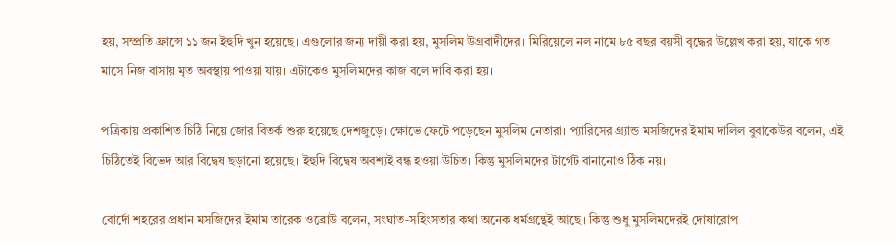হয়, সম্প্রতি ফ্রান্সে ১১ জন ইহুদি খুন হয়েছে। এগুলোর জন্য দায়ী করা হয়, মুসলিম উগ্রবাদীদের। মিরিয়েলে নল নামে ৮৫ বছর বয়সী বৃদ্ধের উল্লেখ করা হয়, যাকে গত মাসে নিজ বাসায় মৃত অবস্থায় পাওয়া যায়। এটাকেও মুসলিমদের কাজ বলে দাবি করা হয়।

পত্রিকায় প্রকাশিত চিঠি নিয়ে জোর বিতর্ক শুরু হয়েছে দেশজুড়ে। ক্ষোভে ফেটে পড়েছেন মুসলিম নেতারা। প্যারিসের গ্র্যান্ড মসজিদের ইমাম দালিল বুবাকেউর বলেন, এই চিঠিতেই বিভেদ আর বিদ্বেষ ছড়ানো হয়েছে। ইহুদি বিদ্বেষ অবশ্যই বন্ধ হওয়া উচিত। কিন্তু মুসলিমদের টার্গেট বানানোও ঠিক নয়।

বোর্দো শহরের প্রধান মসজিদের ইমাম তারেক ওব্রোউ বলেন, সংঘাত-সহিংসতার কথা অনেক ধর্মগ্রন্থেই আছে। কিন্তু শুধু মুসলিমদেরই দোষারোপ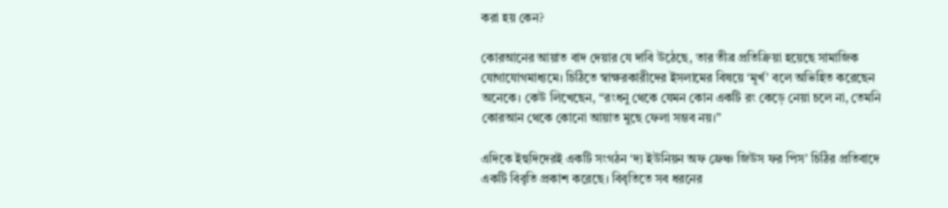করা হয় কেন?

কোরআনের আয়াত বাদ দেয়ার যে দাবি উঠেছে, তার তীব্র প্রতিক্রিয়া হয়েছে সামাজিক যোগাযোগমাধ্যমে। চিঠিতে স্বাক্ষরকারীদের ইসলামের বিষয়ে ‘মূর্খ’ বলে অভিহিত করেছেন অনেকে। কেউ লিখেছেন, “রংধনু থেকে যেমন কোন একটি রং কেড়ে নেয়া চলে না, তেমনি কোরআন থেকে কোনো আয়াত মুছে ফেলা সম্ভব নয়।”

এদিকে ইহুদিদেরই একটি সংগঠন ‘দ্য ইউনিয়ন অফ ফ্রেঞ্চ জিউস ফর পিস’ চিঠির প্রতিবাদে একটি বিবৃতি প্রকাশ করেছে। বিবৃতিতে সব ধরনের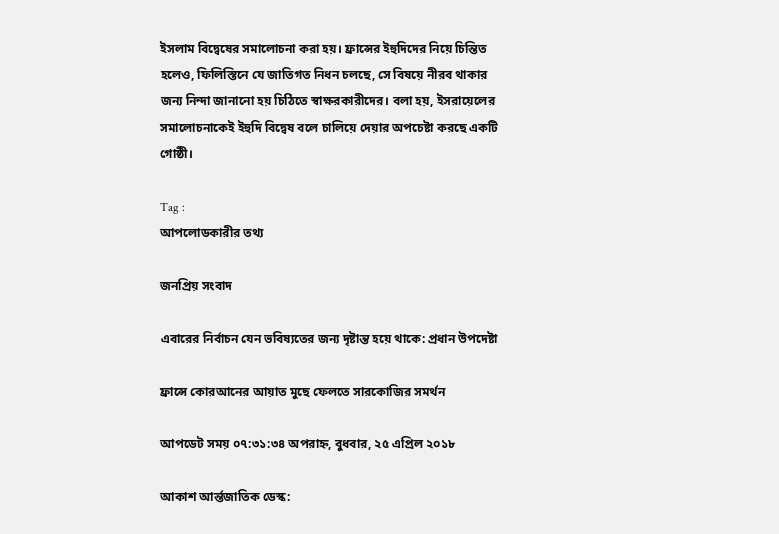ইসলাম বিদ্বেষের সমালোচনা করা হয়। ফ্রান্সের ইহুদিদের নিয়ে চিন্তিত হলেও, ফিলিস্তিনে যে জাতিগত নিধন চলছে, সে বিষয়ে নীরব থাকার জন্য নিন্দা জানানো হয় চিঠিতে স্বাক্ষরকারীদের। বলা হয়, ইসরায়েলের সমালোচনাকেই ইহুদি বিদ্বেষ বলে চালিয়ে দেয়ার অপচেষ্টা করছে একটি গোষ্ঠী।

Tag :
আপলোডকারীর তথ্য

জনপ্রিয় সংবাদ

এবারের নির্বাচন যেন ভবিষ্যতের জন্য দৃষ্টান্ত হয়ে থাকে: প্রধান উপদেষ্টা

ফ্রান্সে কোরআনের আয়াত মুছে ফেলতে সারকোজির সমর্থন

আপডেট সময় ০৭:৩১:৩৪ অপরাহ্ন, বুধবার, ২৫ এপ্রিল ২০১৮

আকাশ আর্ন্তজাতিক ডেস্ক: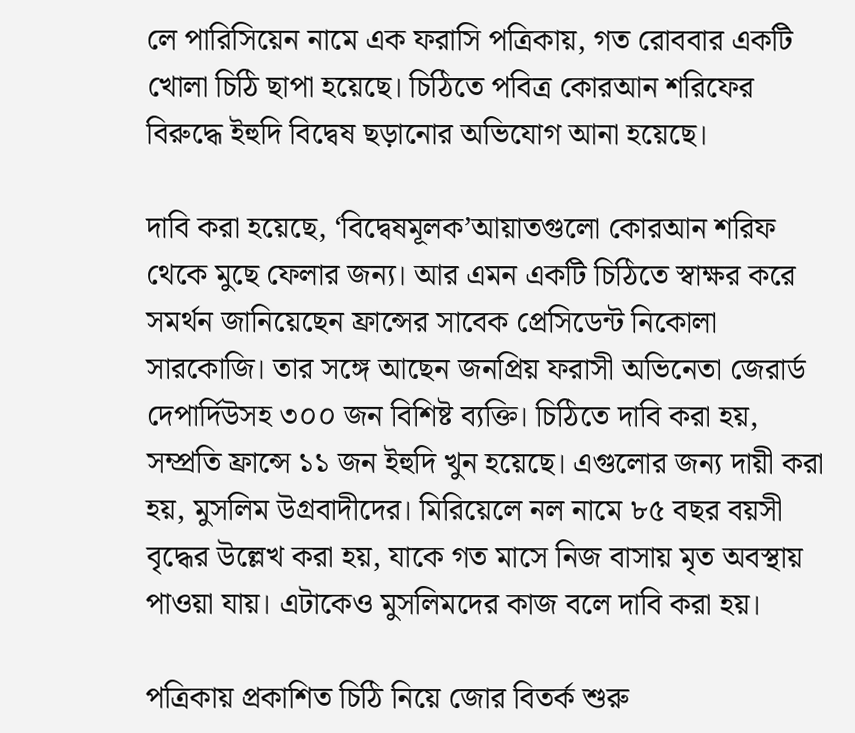লে পারিসিয়েন নামে এক ফরাসি পত্রিকায়, গত রোববার একটি খোলা চিঠি ছাপা হয়েছে। চিঠিতে পবিত্র কোরআন শরিফের বিরুদ্ধে ইহুদি বিদ্বেষ ছড়ানোর অভিযোগ আনা হয়েছে।

দাবি করা হয়েছে, ‘বিদ্বেষমূলক’আয়াতগুলো কোরআন শরিফ থেকে মুছে ফেলার জন্য। আর এমন একটি চিঠিতে স্বাক্ষর করে সমর্থন জানিয়েছেন ফ্রান্সের সাবেক প্রেসিডেন্ট নিকোলা সারকোজি। তার সঙ্গে আছেন জনপ্রিয় ফরাসী অভিনেতা জেরার্ড দেপার্দিউসহ ৩০০ জন বিশিষ্ট ব্যক্তি। চিঠিতে দাবি করা হয়, সম্প্রতি ফ্রান্সে ১১ জন ইহুদি খুন হয়েছে। এগুলোর জন্য দায়ী করা হয়, মুসলিম উগ্রবাদীদের। মিরিয়েলে নল নামে ৮৫ বছর বয়সী বৃদ্ধের উল্লেখ করা হয়, যাকে গত মাসে নিজ বাসায় মৃত অবস্থায় পাওয়া যায়। এটাকেও মুসলিমদের কাজ বলে দাবি করা হয়।

পত্রিকায় প্রকাশিত চিঠি নিয়ে জোর বিতর্ক শুরু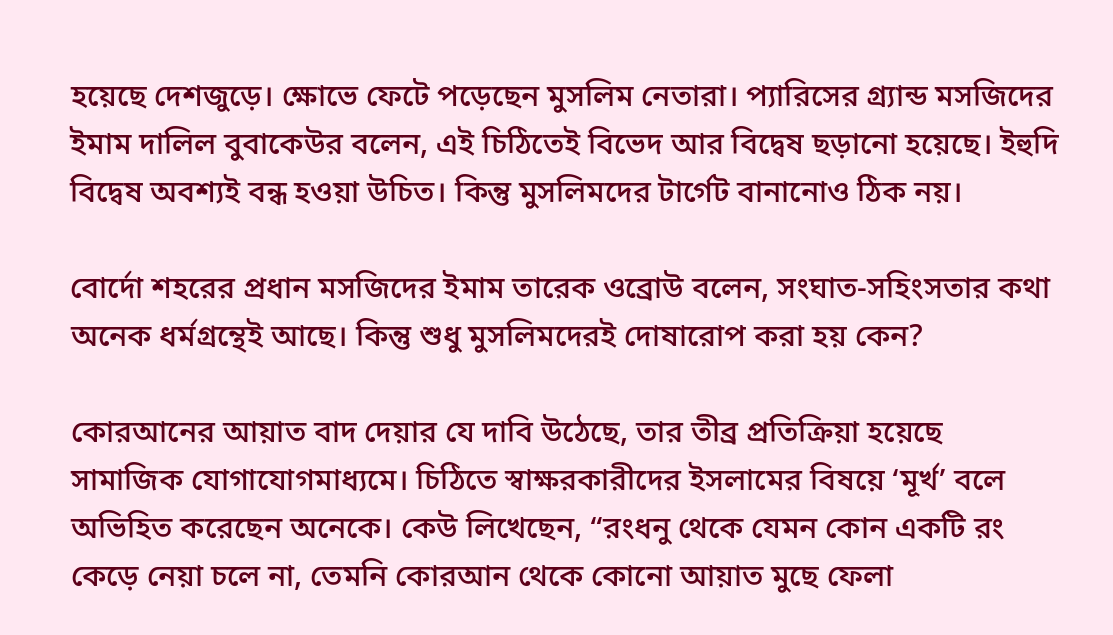হয়েছে দেশজুড়ে। ক্ষোভে ফেটে পড়েছেন মুসলিম নেতারা। প্যারিসের গ্র্যান্ড মসজিদের ইমাম দালিল বুবাকেউর বলেন, এই চিঠিতেই বিভেদ আর বিদ্বেষ ছড়ানো হয়েছে। ইহুদি বিদ্বেষ অবশ্যই বন্ধ হওয়া উচিত। কিন্তু মুসলিমদের টার্গেট বানানোও ঠিক নয়।

বোর্দো শহরের প্রধান মসজিদের ইমাম তারেক ওব্রোউ বলেন, সংঘাত-সহিংসতার কথা অনেক ধর্মগ্রন্থেই আছে। কিন্তু শুধু মুসলিমদেরই দোষারোপ করা হয় কেন?

কোরআনের আয়াত বাদ দেয়ার যে দাবি উঠেছে, তার তীব্র প্রতিক্রিয়া হয়েছে সামাজিক যোগাযোগমাধ্যমে। চিঠিতে স্বাক্ষরকারীদের ইসলামের বিষয়ে ‘মূর্খ’ বলে অভিহিত করেছেন অনেকে। কেউ লিখেছেন, “রংধনু থেকে যেমন কোন একটি রং কেড়ে নেয়া চলে না, তেমনি কোরআন থেকে কোনো আয়াত মুছে ফেলা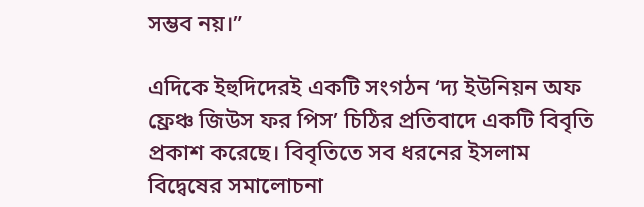সম্ভব নয়।”

এদিকে ইহুদিদেরই একটি সংগঠন ‘দ্য ইউনিয়ন অফ ফ্রেঞ্চ জিউস ফর পিস’ চিঠির প্রতিবাদে একটি বিবৃতি প্রকাশ করেছে। বিবৃতিতে সব ধরনের ইসলাম বিদ্বেষের সমালোচনা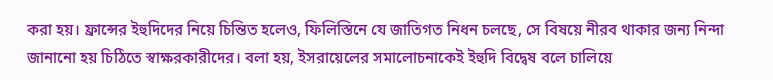করা হয়। ফ্রান্সের ইহুদিদের নিয়ে চিন্তিত হলেও, ফিলিস্তিনে যে জাতিগত নিধন চলছে, সে বিষয়ে নীরব থাকার জন্য নিন্দা জানানো হয় চিঠিতে স্বাক্ষরকারীদের। বলা হয়, ইসরায়েলের সমালোচনাকেই ইহুদি বিদ্বেষ বলে চালিয়ে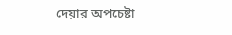দেয়ার অপচেষ্টা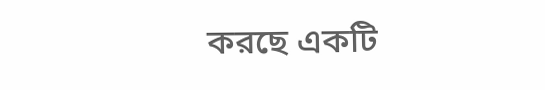করছে একটি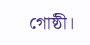গোষ্ঠী।